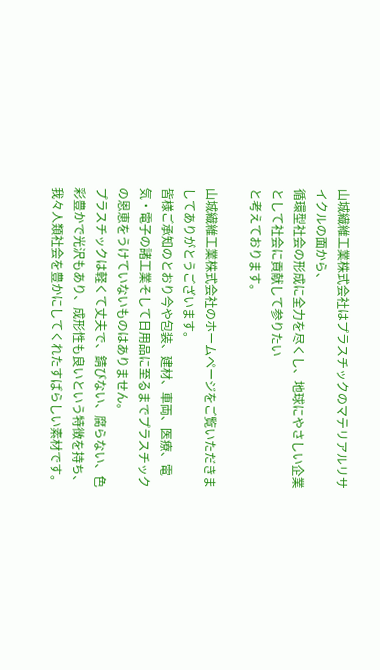山城繊維工業株式会社はプラスチックのマテリアルリサイクルの面から、
循環型社会の形成に全力を尽くし、地球にやさしい企業として社会に貢献して参りたい
と考えております。

山城繊維工業株式会社のホームページをご覧いただきましてありがとうございます。
皆様ご承知のとおり今や包装、建材、車両、医療、電気・電子の諸工業そして日用品に至るまでプラスチックの恩恵をうけていないものはありません。
プラスチックは軽くて丈夫で、錆びない、腐らない、色彩豊かで光沢もあり、成形性も良いという特徴を持ち、我々人類社会を豊かにしてくれたすばらしい素材です。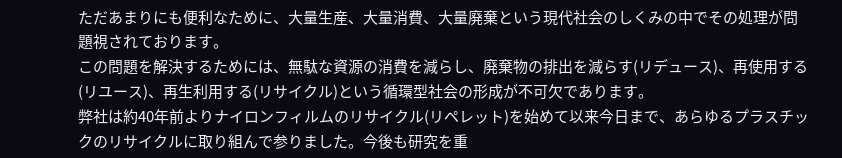ただあまりにも便利なために、大量生産、大量消費、大量廃棄という現代社会のしくみの中でその処理が問題視されております。
この問題を解決するためには、無駄な資源の消費を減らし、廃棄物の排出を減らす(リデュース)、再使用する(リユース)、再生利用する(リサイクル)という循環型社会の形成が不可欠であります。
弊社は約40年前よりナイロンフィルムのリサイクル(リペレット)を始めて以来今日まで、あらゆるプラスチックのリサイクルに取り組んで参りました。今後も研究を重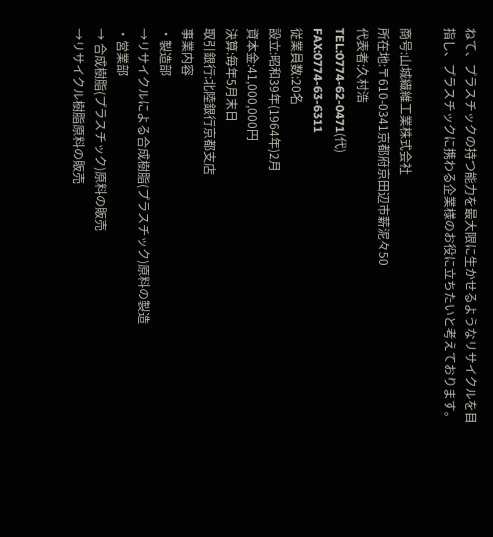ねて、プラスチックの持つ能力を最大限に生かせるようなリサイクルを目指し、プラスチックに携わる企業様のお役に立ちたいと考えております。

商号:山城繊維工業株式会社
所在地:〒610-0341京都府京田辺市薪泥々50
代表者:久村浩
TEL:0774-62-0471(代)
FAX:0774-63-6311
従業員数:20名
設立:昭和39年(1964年)2月
資本金:41,000,000円
決算:毎年5月末日
取引銀行:北陸銀行京都支店
事業内容
・製造部
→リサイクルによる合成樹脂(プラスチック)原料の製造
・営業部
→ 合成樹脂(プラスチック)原料の販売
→リサイクル樹脂原料の販売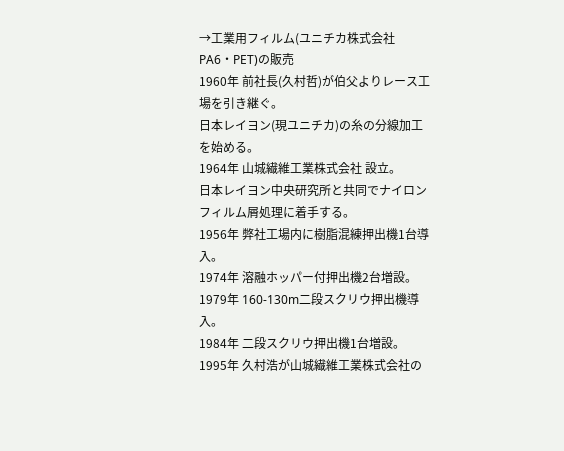→工業用フィルム(ユニチカ株式会社PA6・PET)の販売
1960年 前社長(久村哲)が伯父よりレース工場を引き継ぐ。
日本レイヨン(現ユニチカ)の糸の分線加工を始める。
1964年 山城繊維工業株式会社 設立。
日本レイヨン中央研究所と共同でナイロンフィルム屑処理に着手する。
1956年 弊社工場内に樹脂混練押出機1台導入。
1974年 溶融ホッパー付押出機2台増設。
1979年 160-130m二段スクリウ押出機導入。
1984年 二段スクリウ押出機1台増設。
1995年 久村浩が山城繊維工業株式会社の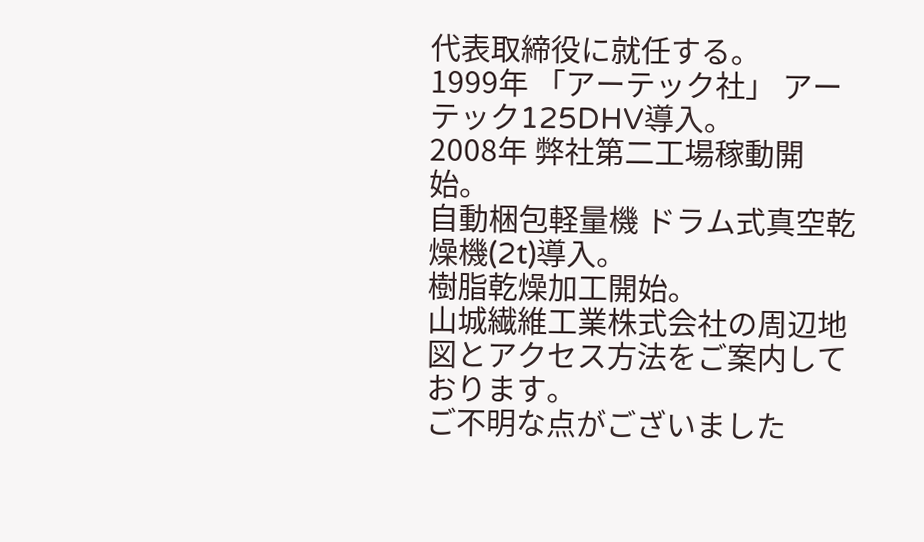代表取締役に就任する。
1999年 「アーテック社」 アーテック125DHV導入。
2008年 弊社第二工場稼動開始。
自動梱包軽量機 ドラム式真空乾燥機(2t)導入。
樹脂乾燥加工開始。
山城繊維工業株式会社の周辺地図とアクセス方法をご案内しております。
ご不明な点がございました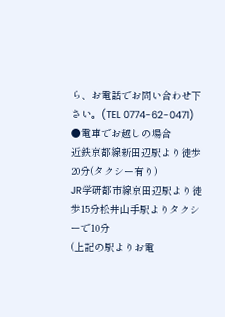ら、お電話でお問い合わせ下さい。(TEL 0774-62-0471)
●電車でお越しの場合
近鉄京都線新田辺駅より徒歩20分(タクシー有り)
JR学研都市線京田辺駅より徒歩15分松井山手駅よりタクシーで10分
(上記の駅よりお電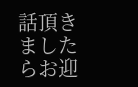話頂きましたらお迎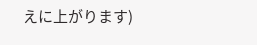えに上がります)